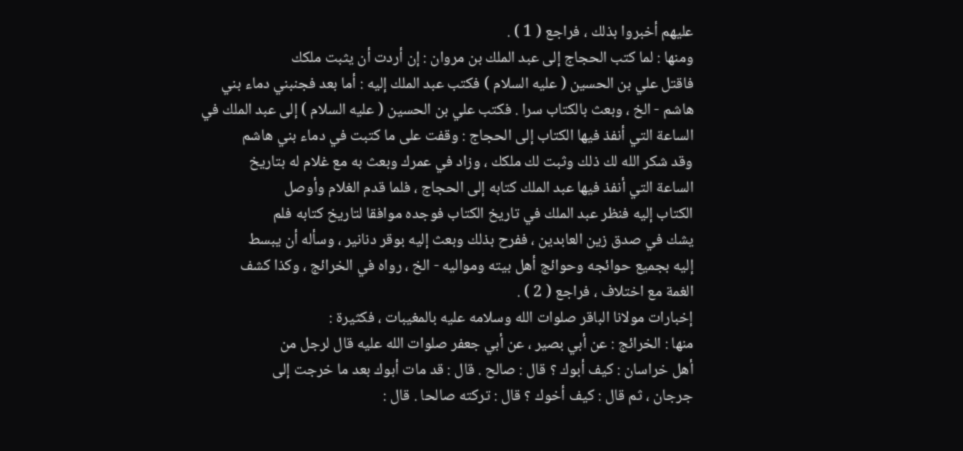عليهم أخبروا بذلك ، فراجع ( 1 ) .
ومنها : لما كتب الحجاج إلى عبد الملك بن مروان : إن أردت أن يثبت ملكك
فاقتل علي بن الحسين ( عليه السلام ) فكتب عبد الملك إليه : أما بعد فجنبني دماء بني
هاشم - الخ ، وبعث بالكتاب سرا . فكتب علي بن الحسين ( عليه السلام ) إلى عبد الملك في
الساعة التي أنفذ فيها الكتاب إلى الحجاج : وقفت على ما كتبت في دماء بني هاشم
وقد شكر الله لك ذلك وثبت لك ملكك ، وزاد في عمرك وبعث به مع غلام له بتاريخ
الساعة التي أنفذ فيها عبد الملك كتابه إلى الحجاج ، فلما قدم الغلام وأوصل
الكتاب إليه فنظر عبد الملك في تاريخ الكتاب فوجده موافقا لتاريخ كتابه فلم
يشك في صدق زين العابدين ، ففرح بذلك وبعث إليه بوقر دنانير ، وسأله أن يبسط
إليه بجميع حوائجه وحوائج أهل بيته ومواليه - الخ ، رواه في الخرائج ، وكذا كشف
الغمة مع اختلاف ، فراجع ( 2 ) .
إخبارات مولانا الباقر صلوات الله وسلامه عليه بالمغيبات ، فكثيرة :
منها : الخرائج : عن أبي بصير ، عن أبي جعفر صلوات الله عليه قال لرجل من
أهل خراسان : كيف أبوك ؟ قال : صالح . قال : قد مات أبوك بعد ما خرجت إلى
جرجان ، ثم قال : كيف أخوك ؟ قال : تركته صالحا . قال :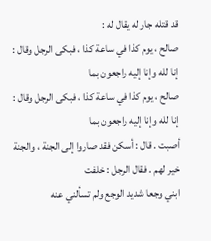قد قتله جار له يقال له :
صالح ، يوم كذا في ساعة كذا ، فبكى الرجل وقال : إنا لله وإنا إليه راجعون بما
صالح ، يوم كذا في ساعة كذا ، فبكى الرجل وقال : إنا لله وإنا إليه راجعون بما
أصبت . قال : أسكن فقد صاروا إلى الجنة ، والجنة خير لهم . فقال الرجل : خلفت
ابني وجعا شديد الوجع ولم تسألني عنه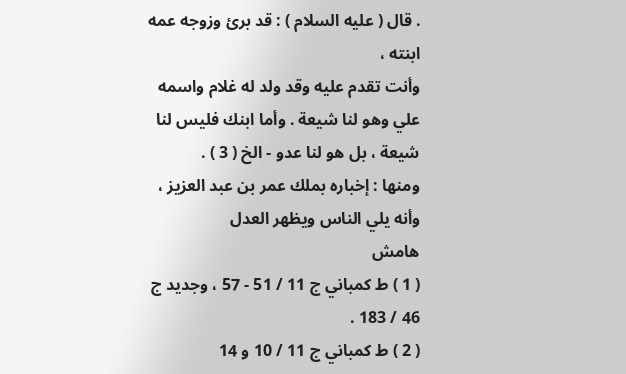. قال ( عليه السلام ) : قد برئ وزوجه عمه ابنته ،
وأنت تقدم عليه وقد ولد له غلام واسمه علي وهو لنا شيعة . وأما ابنك فليس لنا
شيعة ، بل هو لنا عدو - الخ ( 3 ) .
ومنها : إخباره بملك عمر بن عبد العزيز ، وأنه يلي الناس ويظهر العدل
هامش
( 1 ) ط كمباني ج 11 / 51 - 57 ، وجديد ج 46 / 183 .
( 2 ) ط كمباني ج 11 / 10 و 14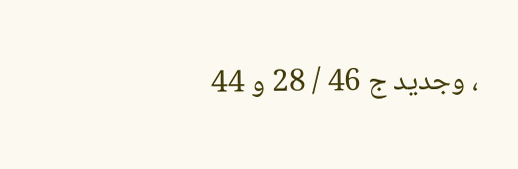، وجديد ج 46 / 28 و 44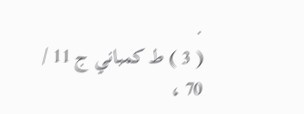.
( 3 ) ط كمباني ج 11 / 70 ،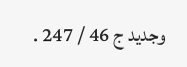وجديد ج 46 / 247 .